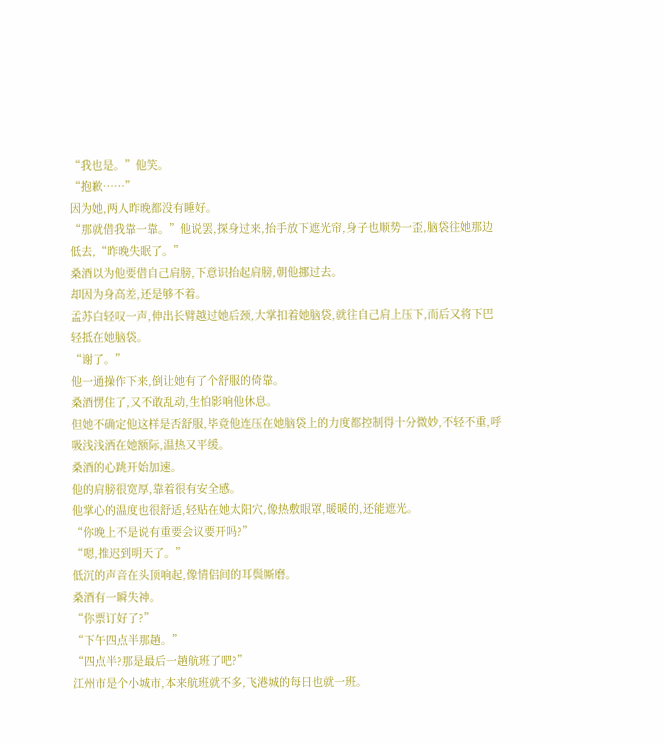“我也是。”他笑。
“抱歉……”
因为她,两人昨晚都没有睡好。
“那就借我靠一靠。”他说罢,探身过来,抬手放下遮光帘,身子也顺势一歪,脑袋往她那边低去,“昨晚失眠了。”
桑酒以为他要借自己肩膀,下意识抬起肩膀,朝他挪过去。
却因为身高差,还是够不着。
孟苏白轻叹一声,伸出长臂越过她后颈,大掌扣着她脑袋,就往自己肩上压下,而后又将下巴轻抵在她脑袋。
“谢了。”
他一通操作下来,倒让她有了个舒服的倚靠。
桑酒愣住了,又不敢乱动,生怕影响他休息。
但她不确定他这样是否舒服,毕竟他连压在她脑袋上的力度都控制得十分微妙,不轻不重,呼吸浅浅洒在她额际,温热又平缓。
桑酒的心跳开始加速。
他的肩膀很宽厚,靠着很有安全感。
他掌心的温度也很舒适,轻贴在她太阳穴,像热敷眼罩,暖暖的,还能遮光。
“你晚上不是说有重要会议要开吗?”
“嗯,推迟到明天了。”
低沉的声音在头顶响起,像情侣间的耳鬓厮磨。
桑酒有一瞬失神。
“你票订好了?”
“下午四点半那趟。”
“四点半?那是最后一趟航班了吧?”
江州市是个小城市,本来航班就不多,飞港城的每日也就一班。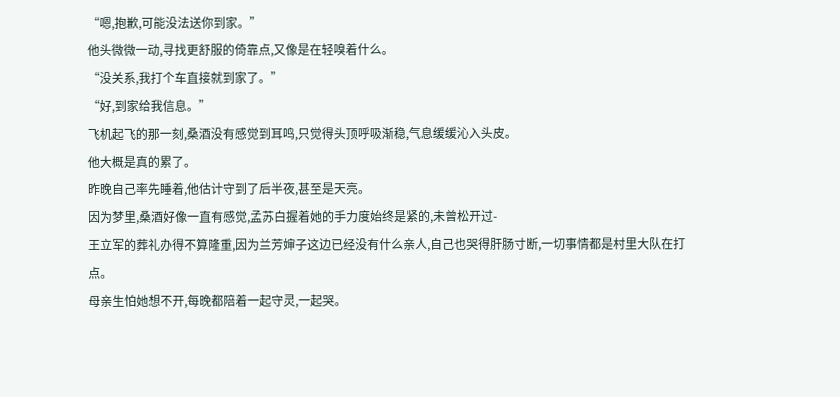“嗯,抱歉,可能没法送你到家。”
他头微微一动,寻找更舒服的倚靠点,又像是在轻嗅着什么。
“没关系,我打个车直接就到家了。”
“好,到家给我信息。”
飞机起飞的那一刻,桑酒没有感觉到耳鸣,只觉得头顶呼吸渐稳,气息缓缓沁入头皮。
他大概是真的累了。
昨晚自己率先睡着,他估计守到了后半夜,甚至是天亮。
因为梦里,桑酒好像一直有感觉,孟苏白握着她的手力度始终是紧的,未曾松开过-
王立军的葬礼办得不算隆重,因为兰芳婶子这边已经没有什么亲人,自己也哭得肝肠寸断,一切事情都是村里大队在打点。
母亲生怕她想不开,每晚都陪着一起守灵,一起哭。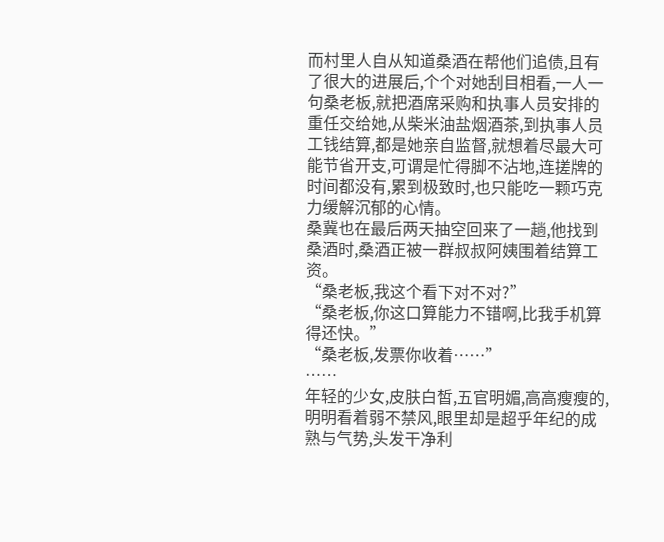而村里人自从知道桑酒在帮他们追债,且有了很大的进展后,个个对她刮目相看,一人一句桑老板,就把酒席采购和执事人员安排的重任交给她,从柴米油盐烟酒茶,到执事人员工钱结算,都是她亲自监督,就想着尽最大可能节省开支,可谓是忙得脚不沾地,连搓牌的时间都没有,累到极致时,也只能吃一颗巧克力缓解沉郁的心情。
桑冀也在最后两天抽空回来了一趟,他找到桑酒时,桑酒正被一群叔叔阿姨围着结算工资。
“桑老板,我这个看下对不对?”
“桑老板,你这口算能力不错啊,比我手机算得还快。”
“桑老板,发票你收着……”
……
年轻的少女,皮肤白皙,五官明媚,高高瘦瘦的,明明看着弱不禁风,眼里却是超乎年纪的成熟与气势,头发干净利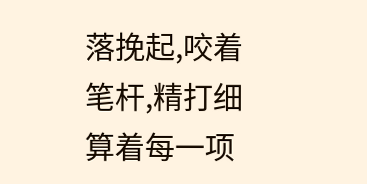落挽起,咬着笔杆,精打细算着每一项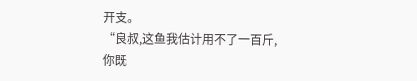开支。
“良叔,这鱼我估计用不了一百斤,你既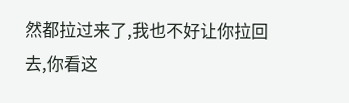然都拉过来了,我也不好让你拉回去,你看这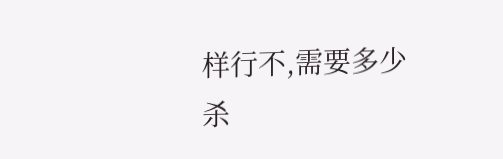样行不,需要多少杀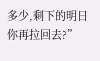多少,剩下的明日你再拉回去?”